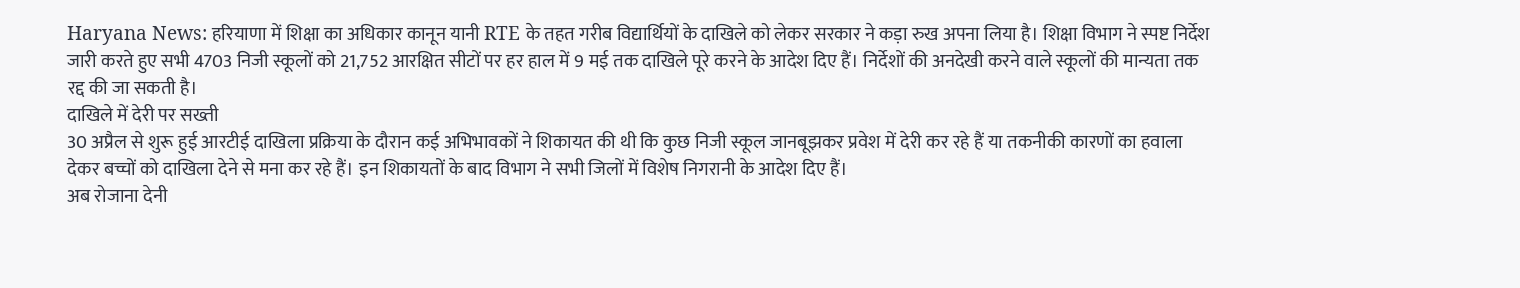Haryana News: हरियाणा में शिक्षा का अधिकार कानून यानी RTE के तहत गरीब विद्यार्थियों के दाखिले को लेकर सरकार ने कड़ा रुख अपना लिया है। शिक्षा विभाग ने स्पष्ट निर्देश जारी करते हुए सभी 4703 निजी स्कूलों को 21,752 आरक्षित सीटों पर हर हाल में 9 मई तक दाखिले पूरे करने के आदेश दिए हैं। निर्देशों की अनदेखी करने वाले स्कूलों की मान्यता तक रद्द की जा सकती है।
दाखिले में देरी पर सख्ती
30 अप्रैल से शुरू हुई आरटीई दाखिला प्रक्रिया के दौरान कई अभिभावकों ने शिकायत की थी कि कुछ निजी स्कूल जानबूझकर प्रवेश में देरी कर रहे हैं या तकनीकी कारणों का हवाला देकर बच्चों को दाखिला देने से मना कर रहे हैं। इन शिकायतों के बाद विभाग ने सभी जिलों में विशेष निगरानी के आदेश दिए हैं।
अब रोजाना देनी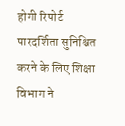होगी रिपोर्ट
पारदर्शिता सुनिश्चित करने के लिए शिक्षा विभाग ने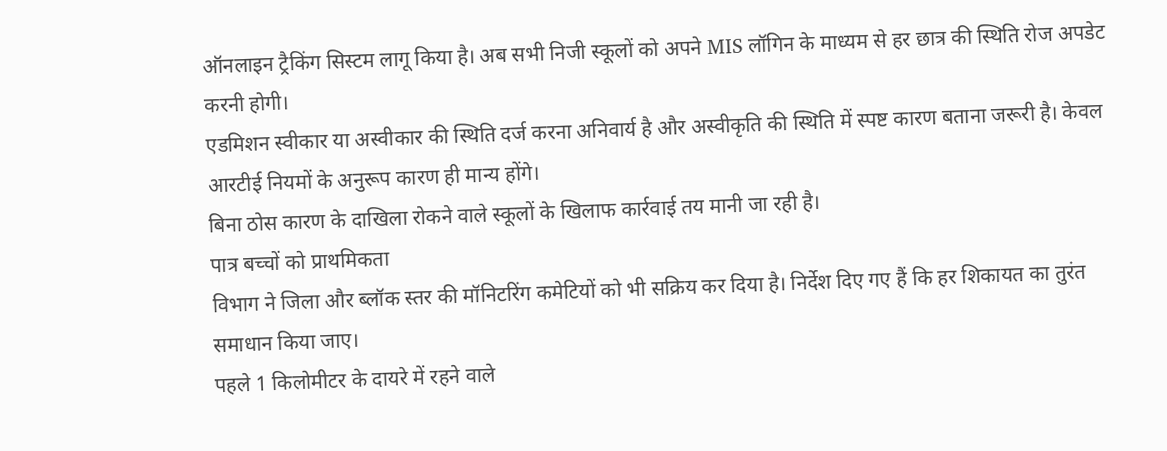ऑनलाइन ट्रैकिंग सिस्टम लागू किया है। अब सभी निजी स्कूलों को अपने MIS लॉगिन के माध्यम से हर छात्र की स्थिति रोज अपडेट करनी होगी।
एडमिशन स्वीकार या अस्वीकार की स्थिति दर्ज करना अनिवार्य है और अस्वीकृति की स्थिति में स्पष्ट कारण बताना जरूरी है। केवल आरटीई नियमों के अनुरूप कारण ही मान्य होंगे।
बिना ठोस कारण के दाखिला रोकने वाले स्कूलों के खिलाफ कार्रवाई तय मानी जा रही है।
पात्र बच्चों को प्राथमिकता
विभाग ने जिला और ब्लॉक स्तर की मॉनिटरिंग कमेटियों को भी सक्रिय कर दिया है। निर्देश दिए गए हैं कि हर शिकायत का तुरंत समाधान किया जाए।
पहले 1 किलोमीटर के दायरे में रहने वाले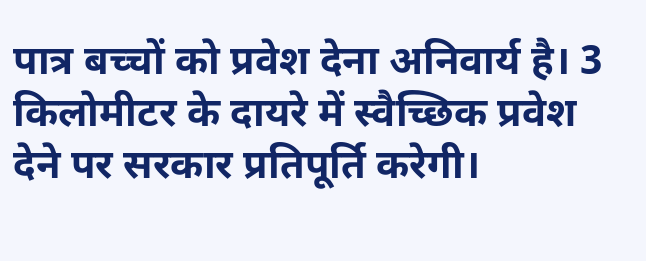पात्र बच्चों को प्रवेश देना अनिवार्य है। 3 किलोमीटर के दायरे में स्वैच्छिक प्रवेश देने पर सरकार प्रतिपूर्ति करेगी।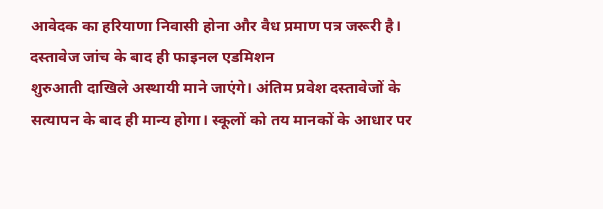आवेदक का हरियाणा निवासी होना और वैध प्रमाण पत्र जरूरी है।
दस्तावेज जांच के बाद ही फाइनल एडमिशन
शुरुआती दाखिले अस्थायी माने जाएंगे। अंतिम प्रवेश दस्तावेजों के सत्यापन के बाद ही मान्य होगा। स्कूलों को तय मानकों के आधार पर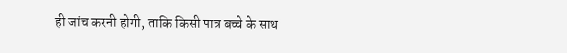ही जांच करनी होगी, ताकि किसी पात्र बच्चे के साथ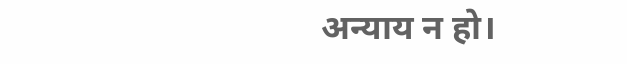अन्याय न हो।